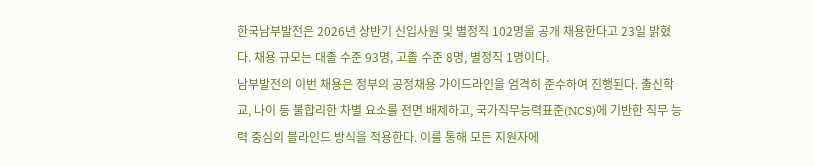한국남부발전은 2026년 상반기 신입사원 및 별정직 102명을 공개 채용한다고 23일 밝혔다. 채용 규모는 대졸 수준 93명, 고졸 수준 8명, 별정직 1명이다.
남부발전의 이번 채용은 정부의 공정채용 가이드라인을 엄격히 준수하여 진행된다. 출신학교, 나이 등 불합리한 차별 요소를 전면 배제하고, 국가직무능력표준(NCS)에 기반한 직무 능력 중심의 블라인드 방식을 적용한다. 이를 통해 모든 지원자에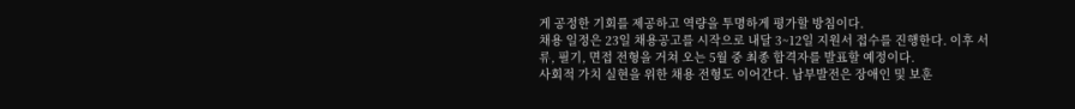게 공정한 기회를 제공하고 역량을 투명하게 평가할 방침이다.
채용 일정은 23일 채용공고를 시작으로 내달 3~12일 지원서 접수를 진행한다. 이후 서류, 필기, 면접 전형을 거쳐 오는 5월 중 최종 합격자를 발표할 예정이다.
사회적 가치 실현을 위한 채용 전형도 이어간다. 남부발전은 장애인 및 보훈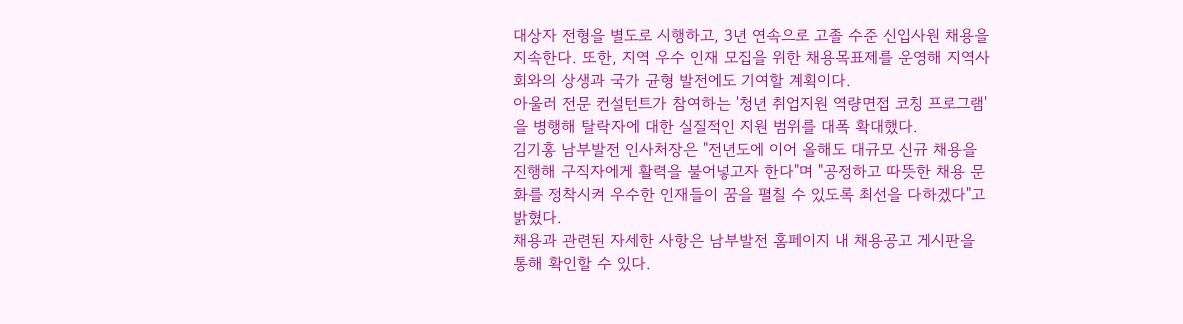대상자 전형을 별도로 시행하고, 3년 연속으로 고졸 수준 신입사원 채용을 지속한다. 또한, 지역 우수 인재 모집을 위한 채용목표제를 운영해 지역사회와의 상생과 국가 균형 발전에도 기여할 계획이다.
아울러 전문 컨설턴트가 참여하는 '청년 취업지원 역량면접 코칭 프로그램'을 병행해 탈락자에 대한 실질적인 지원 범위를 대폭 확대했다.
김기홍 남부발전 인사처장은 "전년도에 이어 올해도 대규모 신규 채용을 진행해 구직자에게 활력을 불어넣고자 한다"며 "공정하고 따뜻한 채용 문화를 정착시켜 우수한 인재들이 꿈을 펼칠 수 있도록 최선을 다하겠다"고 밝혔다.
채용과 관련된 자세한 사항은 남부발전 홈페이지 내 채용공고 게시판을 통해 확인할 수 있다.